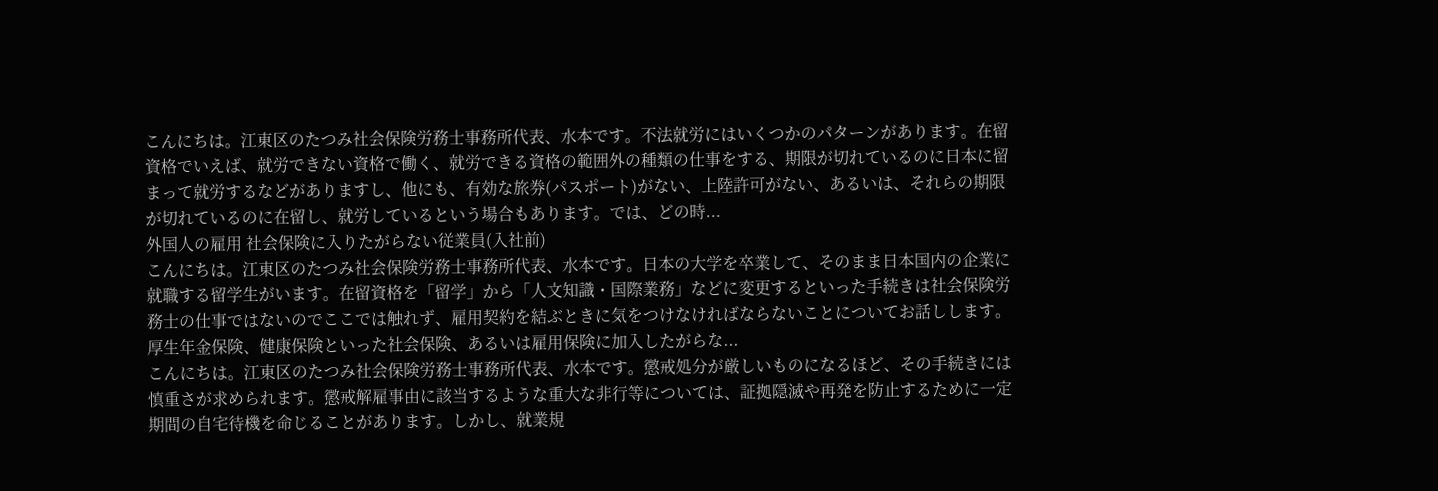こんにちは。江東区のたつみ社会保険労務士事務所代表、水本です。不法就労にはいくつかのパターンがあります。在留資格でいえば、就労できない資格で働く、就労できる資格の範囲外の種類の仕事をする、期限が切れているのに日本に留まって就労するなどがありますし、他にも、有効な旅券(パスポート)がない、上陸許可がない、あるいは、それらの期限が切れているのに在留し、就労しているという場合もあります。では、どの時...
外国人の雇用 社会保険に入りたがらない従業員(入社前)
こんにちは。江東区のたつみ社会保険労務士事務所代表、水本です。日本の大学を卒業して、そのまま日本国内の企業に就職する留学生がいます。在留資格を「留学」から「人文知識・国際業務」などに変更するといった手続きは社会保険労務士の仕事ではないのでここでは触れず、雇用契約を結ぶときに気をつけなければならないことについてお話しします。厚生年金保険、健康保険といった社会保険、あるいは雇用保険に加入したがらな...
こんにちは。江東区のたつみ社会保険労務士事務所代表、水本です。懲戒処分が厳しいものになるほど、その手続きには慎重さが求められます。懲戒解雇事由に該当するような重大な非行等については、証拠隠滅や再発を防止するために一定期間の自宅待機を命じることがあります。しかし、就業規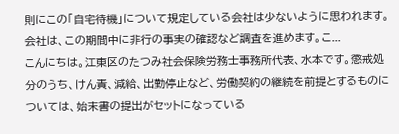則にこの「自宅待機」について規定している会社は少ないように思われます。会社は、この期間中に非行の事実の確認など調査を進めます。こ...
こんにちは。江東区のたつみ社会保険労務士事務所代表、水本です。懲戒処分のうち、けん責、減給、出勤停止など、労働契約の継続を前提とするものについては、始末書の提出がセットになっている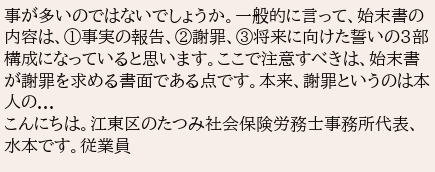事が多いのではないでしょうか。一般的に言って、始末書の内容は、①事実の報告、②謝罪、③将来に向けた誓いの3部構成になっていると思います。ここで注意すべきは、始末書が謝罪を求める書面である点です。本来、謝罪というのは本人の...
こんにちは。江東区のたつみ社会保険労務士事務所代表、水本です。従業員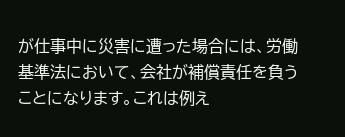が仕事中に災害に遭った場合には、労働基準法において、会社が補償責任を負うことになります。これは例え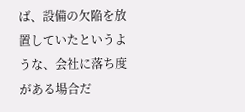ば、設備の欠陥を放置していたというような、会社に落ち度がある場合だ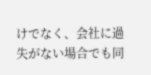けでなく、会社に過失がない場合でも同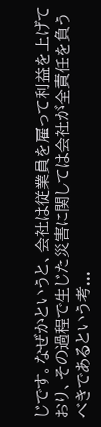じです。なぜかというと、会社は従業員を雇って利益を上げており、その過程で生じた災害に関しては会社が全責任を負うべきであるという考...